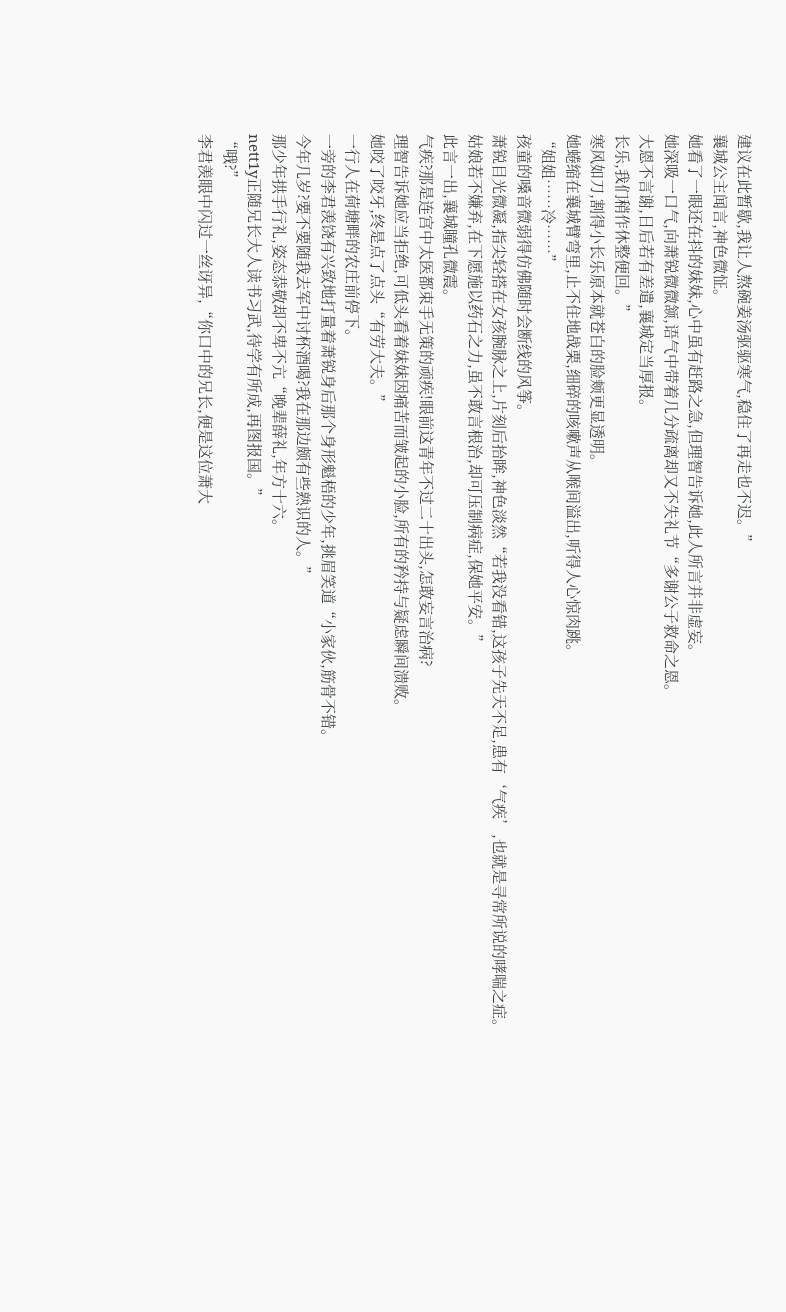建议在此暂歇,我让人熬碗姜汤驱驱寒气,稳住了再走也不迟。”
襄城公主闻言,神色微怔。
她看了一眼还在抖的妹妹,心中虽有赶路之急,但理智告诉她,此人所言并非虚妄。
她深吸一口气,向萧锐微微颔,语气中带着几分疏离却又不失礼节“多谢公子救命之恩。
大恩不言谢,日后若有差遣,襄城定当厚报。
长乐,我们稍作休整便回。”
寒风如刀,割得小长乐原本就苍白的脸颊更显透明。
她蜷缩在襄城臂弯里,止不住地战栗,细碎的咳嗽声从喉间溢出,听得人心惊肉跳。
“姐姐……冷……”
孩童的嗓音微弱得仿佛随时会断线的风筝。
萧锐目光微凝,指尖轻搭在女孩腕脉之上,片刻后抬眸,神色淡然“若我没看错,这孩子先天不足,患有‘气疾’,也就是寻常所说的哮喘之症。
姑娘若不嫌弃,在下愿施以药石之力,虽不敢言根治,却可压制病症,保她平安。”
此言一出,襄城瞳孔微震。
气疾?那是连宫中太医都束手无策的顽疾!眼前这青年不过二十出头,怎敢妄言治病?
理智告诉她应当拒绝,可低头看着妹妹因痛苦而皱起的小脸,所有的矜持与疑虑瞬间溃败。
她咬了咬牙,终是点了点头“有劳大夫。”
一行人在荷塘畔的农庄前停下。
一旁的李君羡饶有兴致地打量着萧锐身后那个身形魁梧的少年,挑眉笑道“小家伙,筋骨不错。
今年几岁?要不要随我去军中讨杯酒喝?我在那边颇有些熟识的人。”
那少年拱手行礼,姿态恭敬却不卑不亢“晚辈薛礼,年方十六。
nett1y正随兄长大人读书习武,待学有所成,再图报国。”
“哦?”
李君羡眼中闪过一丝讶异,“你口中的兄长,便是这位萧大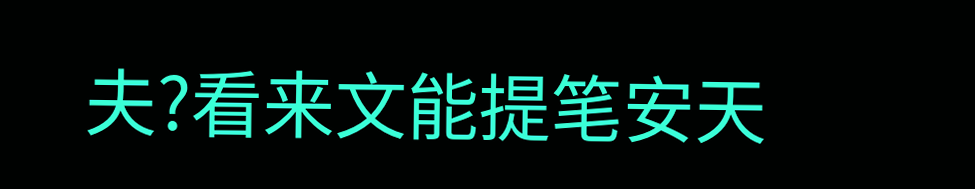夫?看来文能提笔安天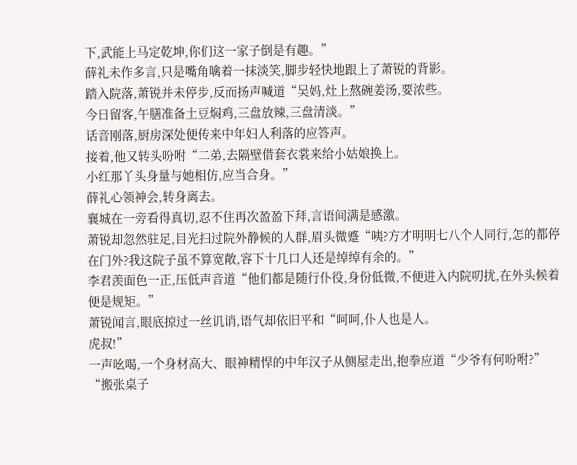下,武能上马定乾坤,你们这一家子倒是有趣。”
薛礼未作多言,只是嘴角噙着一抹淡笑,脚步轻快地跟上了萧锐的背影。
踏入院落,萧锐并未停步,反而扬声喊道“吴妈,灶上熬碗姜汤,要浓些。
今日留客,午膳准备土豆焖鸡,三盘放辣,三盘清淡。”
话音刚落,厨房深处便传来中年妇人利落的应答声。
接着,他又转头吩咐“二弟,去隔壁借套衣裳来给小姑娘换上。
小红那丫头身量与她相仿,应当合身。”
薛礼心领神会,转身离去。
襄城在一旁看得真切,忍不住再次盈盈下拜,言语间满是感激。
萧锐却忽然驻足,目光扫过院外静候的人群,眉头微蹙“咦?方才明明七八个人同行,怎的都停在门外?我这院子虽不算宽敞,容下十几口人还是绰绰有余的。”
李君羡面色一正,压低声音道“他们都是随行仆役,身份低微,不便进入内院叨扰,在外头候着便是规矩。”
萧锐闻言,眼底掠过一丝讥诮,语气却依旧平和“呵呵,仆人也是人。
虎叔!”
一声吆喝,一个身材高大、眼神精悍的中年汉子从侧屋走出,抱拳应道“少爷有何吩咐?”
“搬张桌子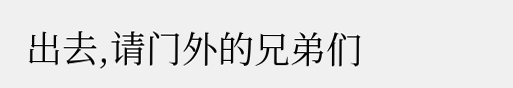出去,请门外的兄弟们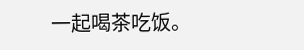一起喝茶吃饭。